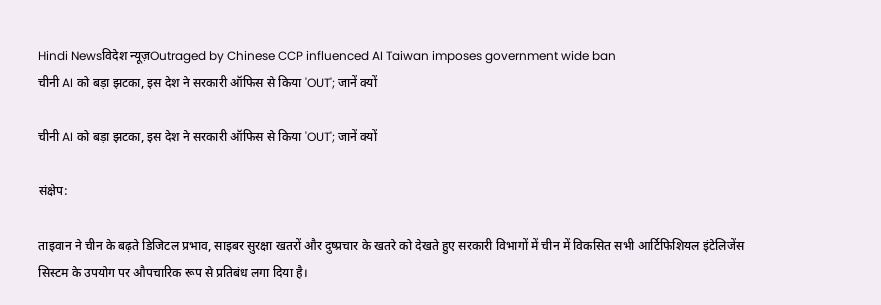Hindi Newsविदेश न्यूज़Outraged by Chinese CCP influenced AI Taiwan imposes government wide ban
चीनी AI को बड़ा झटका, इस देश ने सरकारी ऑफिस से किया 'OUT'; जानें क्यों

चीनी AI को बड़ा झटका, इस देश ने सरकारी ऑफिस से किया 'OUT'; जानें क्यों

संक्षेप:

ताइवान ने चीन के बढ़ते डिजिटल प्रभाव, साइबर सुरक्षा खतरों और दुष्प्रचार के खतरे को देखते हुए सरकारी विभागों में चीन में विकसित सभी आर्टिफिशियल इंटेलिजेंस सिस्टम के उपयोग पर औपचारिक रूप से प्रतिबंध लगा दिया है।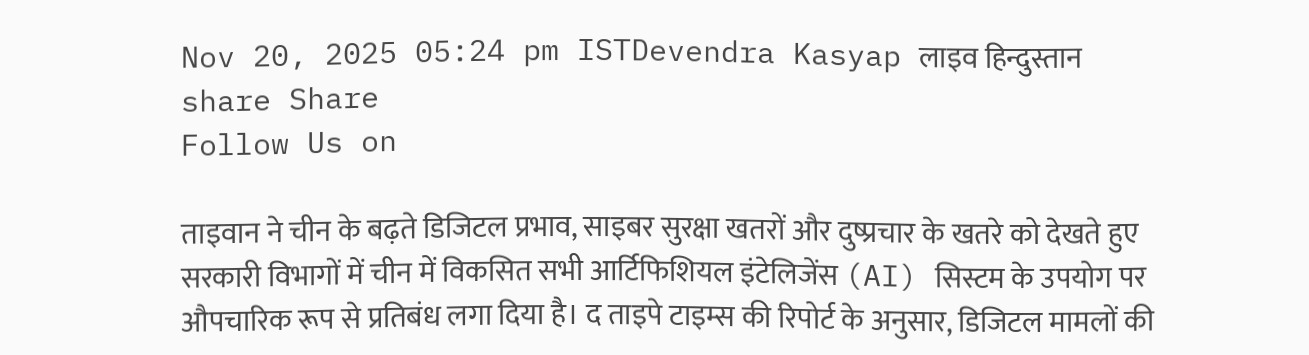Nov 20, 2025 05:24 pm ISTDevendra Kasyap लाइव हिन्दुस्तान
share Share
Follow Us on

ताइवान ने चीन के बढ़ते डिजिटल प्रभाव, साइबर सुरक्षा खतरों और दुष्प्रचार के खतरे को देखते हुए सरकारी विभागों में चीन में विकसित सभी आर्टिफिशियल इंटेलिजेंस (AI) सिस्टम के उपयोग पर औपचारिक रूप से प्रतिबंध लगा दिया है। द ताइपे टाइम्स की रिपोर्ट के अनुसार, डिजिटल मामलों की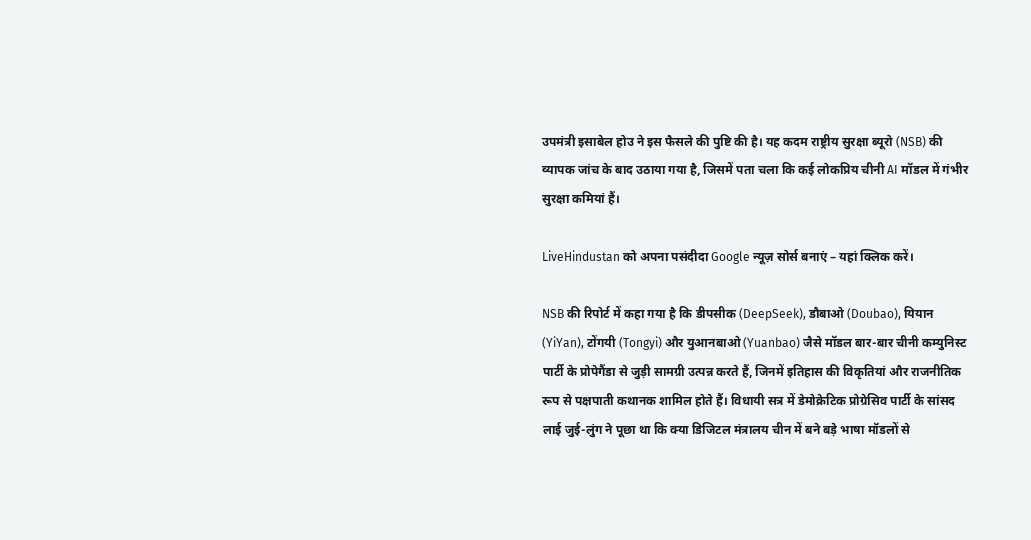उपमंत्री इसाबेल होउ ने इस फैसले की पुष्टि की है। यह कदम राष्ट्रीय सुरक्षा ब्यूरो (NSB) की व्यापक जांच के बाद उठाया गया है, जिसमें पता चला कि कई लोकप्रिय चीनी AI मॉडल में गंभीर सुरक्षा कमियां हैं।

LiveHindustan को अपना पसंदीदा Google न्यूज़ सोर्स बनाएं – यहां क्लिक करें।

NSB की रिपोर्ट में कहा गया है कि डीपसीक (DeepSeek), डौबाओ (Doubao), यियान (YiYan), टोंगयी (Tongyi) और युआनबाओ (Yuanbao) जैसे मॉडल बार-बार चीनी कम्युनिस्ट पार्टी के प्रोपेगैंडा से जुड़ी सामग्री उत्पन्न करते हैं, जिनमें इतिहास की विकृतियां और राजनीतिक रूप से पक्षपाती कथानक शामिल होते हैं। विधायी सत्र में डेमोक्रेटिक प्रोग्रेसिव पार्टी के सांसद लाई जुई-लुंग ने पूछा था कि क्या डिजिटल मंत्रालय चीन में बने बड़े भाषा मॉडलों से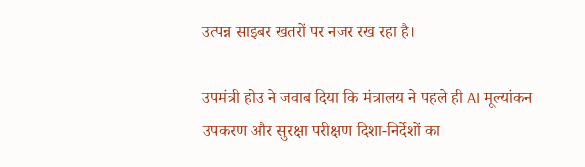उत्पन्न साइबर खतरों पर नजर रख रहा है।

उपमंत्री होउ ने जवाब दिया कि मंत्रालय ने पहले ही AI मूल्यांकन उपकरण और सुरक्षा परीक्षण दिशा-निर्देशों का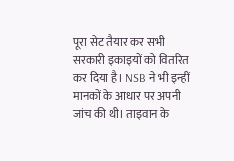पूरा सेट तैयार कर सभी सरकारी इकाइयों को वितरित कर दिया है। NSB ने भी इन्हीं मानकों के आधार पर अपनी जांच की थी। ताइवान के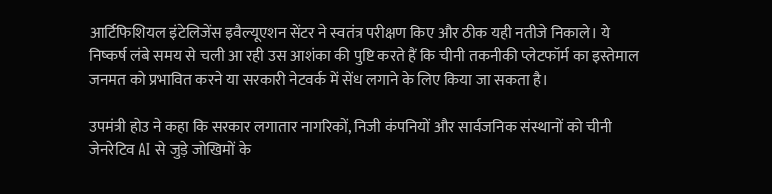आर्टिफिशियल इंटेलिजेंस इवैल्यूएशन सेंटर ने स्वतंत्र परीक्षण किए और ठीक यही नतीजे निकाले। ये निष्कर्ष लंबे समय से चली आ रही उस आशंका की पुष्टि करते हैं कि चीनी तकनीकी प्लेटफॉर्म का इस्तेमाल जनमत को प्रभावित करने या सरकारी नेटवर्क में सेंध लगाने के लिए किया जा सकता है।

उपमंत्री होउ ने कहा कि सरकार लगातार नागरिकों, निजी कंपनियों और सार्वजनिक संस्थानों को चीनी जेनरेटिव AI से जुड़े जोखिमों के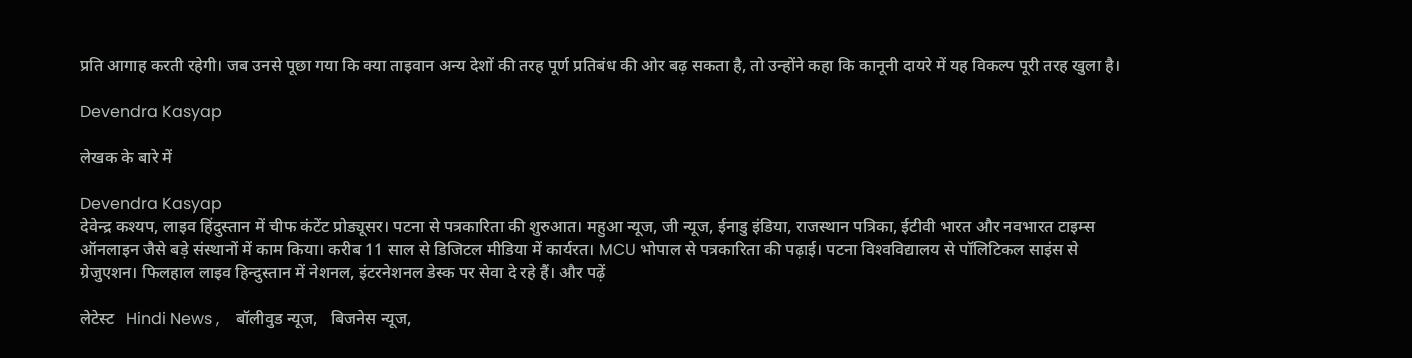प्रति आगाह करती रहेगी। जब उनसे पूछा गया कि क्या ताइवान अन्य देशों की तरह पूर्ण प्रतिबंध की ओर बढ़ सकता है, तो उन्होंने कहा कि कानूनी दायरे में यह विकल्प पूरी तरह खुला है।

Devendra Kasyap

लेखक के बारे में

Devendra Kasyap
देवेन्द्र कश्यप, लाइव हिंदुस्तान में चीफ कंटेंट प्रोड्यूसर। पटना से पत्रकारिता की शुरुआत। महुआ न्यूज, जी न्यूज, ईनाडु इंडिया, राजस्थान पत्रिका, ईटीवी भारत और नवभारत टाइम्स ऑनलाइन जैसे बड़े संस्थानों में काम किया। करीब 11 साल से डिजिटल मीडिया में कार्यरत। MCU भोपाल से पत्रकारिता की पढ़ाई। पटना व‍िश्‍वविद्यालय से पॉलिटिकल साइंस से ग्रेजुएशन। फिलहाल लाइव हिन्दुस्तान में नेशनल, इंटरनेशनल डेस्क पर सेवा दे रहे हैं। और पढ़ें

लेटेस्ट   Hindi News ,    बॉलीवुड न्यूज,   बिजनेस न्यूज,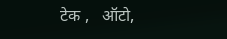टेक ,   ऑटो,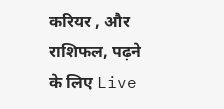करियर , और   राशिफल, पढ़ने के लिए Live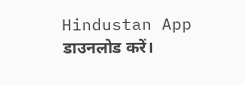Hindustan App डाउनलोड करें।